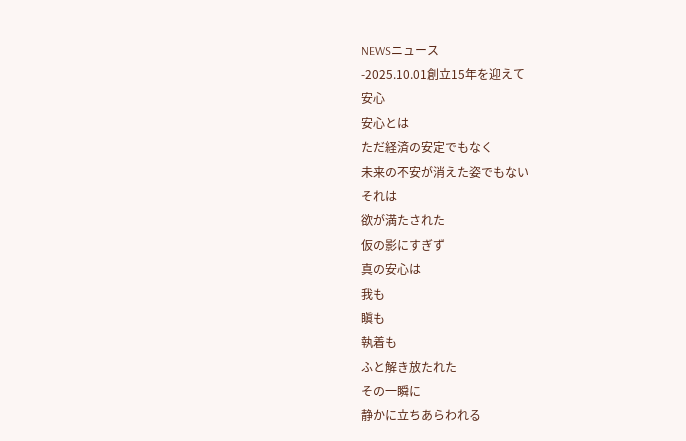NEWSニュース
-2025.10.01創立15年を迎えて
安心
安心とは
ただ経済の安定でもなく
未来の不安が消えた姿でもない
それは
欲が満たされた
仮の影にすぎず
真の安心は
我も
瞋も
執着も
ふと解き放たれた
その一瞬に
静かに立ちあらわれる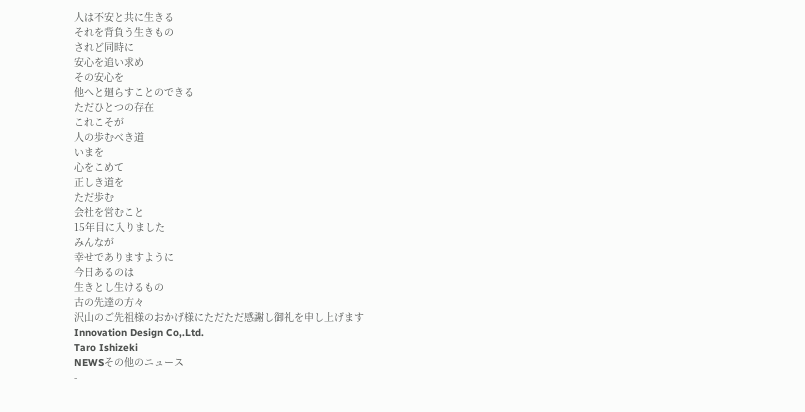人は不安と共に生きる
それを背負う生きもの
されど同時に
安心を追い求め
その安心を
他へと廻らすことのできる
ただひとつの存在
これこそが
人の歩むべき道
いまを
心をこめて
正しき道を
ただ歩む
会社を営むこと
15年目に入りました
みんなが
幸せでありますように
今日あるのは
生きとし生けるもの
古の先達の方々
沢山のご先祖様のおかげ様にただただ感謝し御礼を申し上げます
Innovation Design Co,.Ltd.
Taro Ishizeki
NEWSその他のニュース
-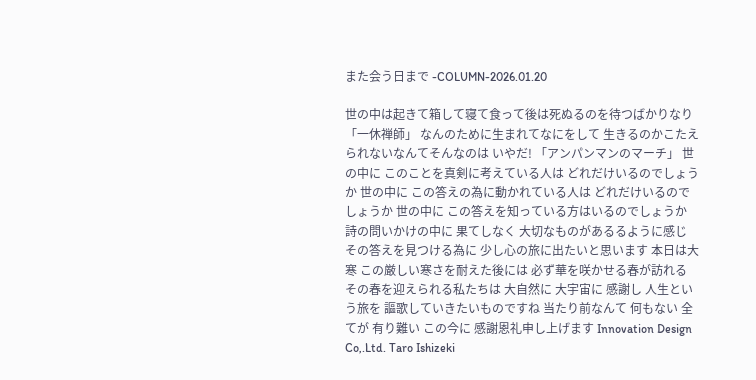また会う日まで -COLUMN-2026.01.20

世の中は起きて箱して寝て食って後は死ぬるのを待つばかりなり 「一休禅師」 なんのために生まれてなにをして 生きるのかこたえられないなんてそんなのは いやだ! 「アンパンマンのマーチ」 世の中に このことを真剣に考えている人は どれだけいるのでしょうか 世の中に この答えの為に動かれている人は どれだけいるのでしょうか 世の中に この答えを知っている方はいるのでしょうか 詩の問いかけの中に 果てしなく 大切なものがあるるように感じ その答えを見つける為に 少し心の旅に出たいと思います 本日は大寒 この厳しい寒さを耐えた後には 必ず華を咲かせる春が訪れる その春を迎えられる私たちは 大自然に 大宇宙に 感謝し 人生という旅を 謳歌していきたいものですね 当たり前なんて 何もない 全てが 有り難い この今に 感謝恩礼申し上げます Innovation Design Co,.Ltd. Taro Ishizeki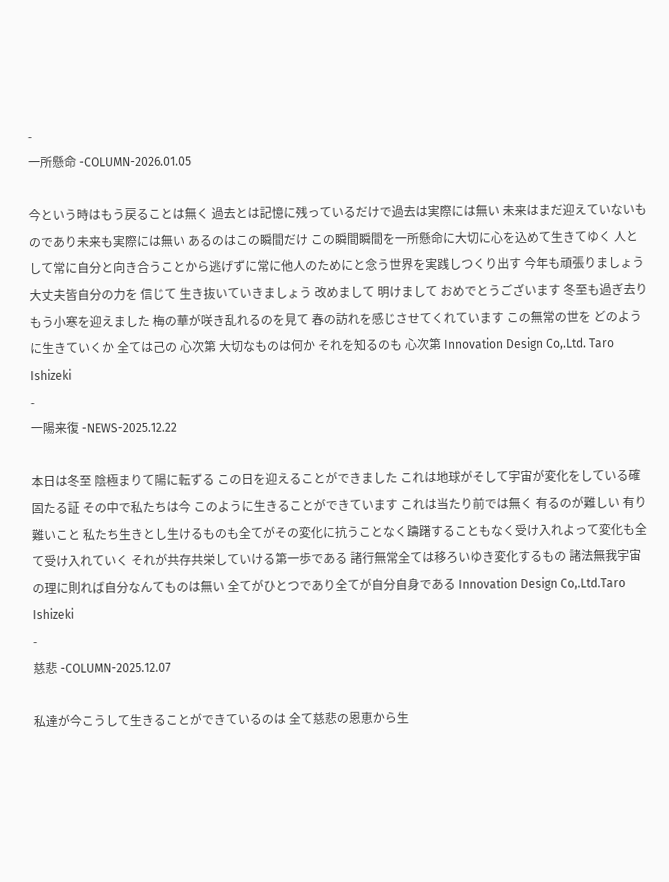-
一所懸命 -COLUMN-2026.01.05

今という時はもう戻ることは無く 過去とは記憶に残っているだけで過去は実際には無い 未来はまだ迎えていないものであり未来も実際には無い あるのはこの瞬間だけ この瞬間瞬間を一所懸命に大切に心を込めて生きてゆく 人として常に自分と向き合うことから逃げずに常に他人のためにと念う世界を実践しつくり出す 今年も頑張りましょう 大丈夫皆自分の力を 信じて 生き抜いていきましょう 改めまして 明けまして おめでとうございます 冬至も過ぎ去り もう小寒を迎えました 梅の華が咲き乱れるのを見て 春の訪れを感じさせてくれています この無常の世を どのように生きていくか 全ては己の 心次第 大切なものは何か それを知るのも 心次第 Innovation Design Co,.Ltd. Taro Ishizeki
-
一陽来復 -NEWS-2025.12.22

本日は冬至 陰極まりて陽に転ずる この日を迎えることができました これは地球がそして宇宙が変化をしている確固たる証 その中で私たちは今 このように生きることができています これは当たり前では無く 有るのが難しい 有り難いこと 私たち生きとし生けるものも全てがその変化に抗うことなく躊躇することもなく受け入れよって変化も全て受け入れていく それが共存共栄していける第一歩である 諸行無常全ては移ろいゆき変化するもの 諸法無我宇宙の理に則れば自分なんてものは無い 全てがひとつであり全てが自分自身である Innovation Design Co,.Ltd.Taro Ishizeki
-
慈悲 -COLUMN-2025.12.07

私達が今こうして生きることができているのは 全て慈悲の恩恵から生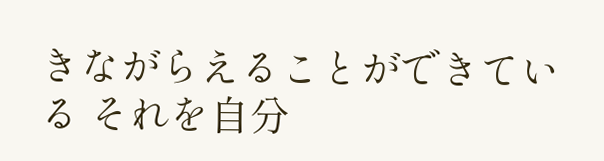きながらえることができている それを自分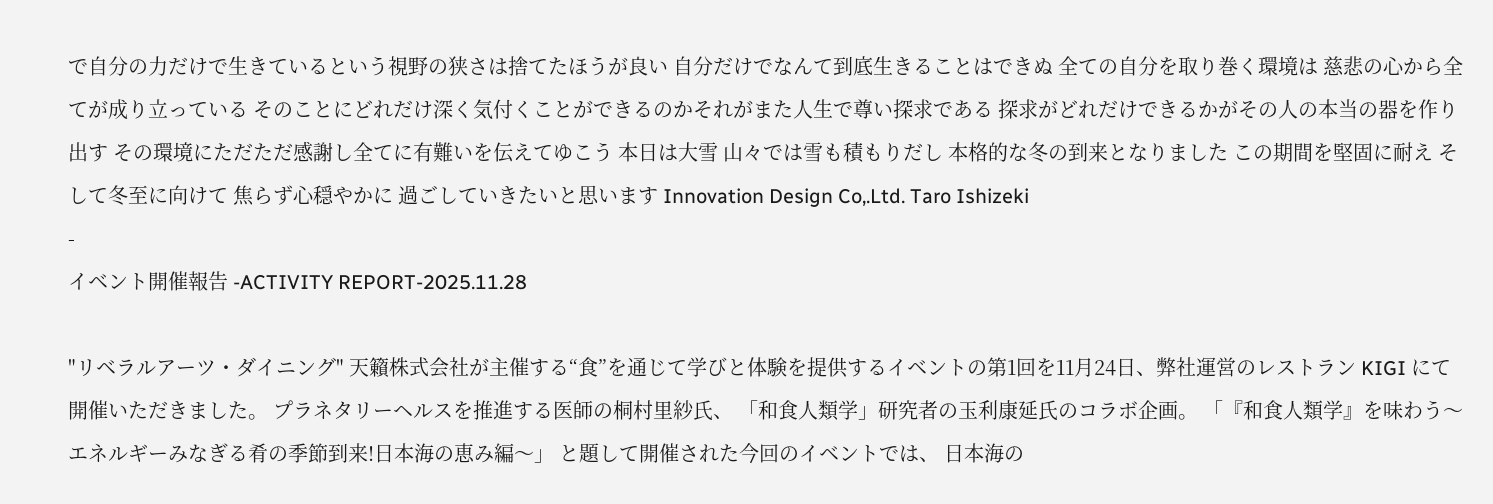で自分の力だけで生きているという視野の狭さは捨てたほうが良い 自分だけでなんて到底生きることはできぬ 全ての自分を取り巻く環境は 慈悲の心から全てが成り立っている そのことにどれだけ深く気付くことができるのかそれがまた人生で尊い探求である 探求がどれだけできるかがその人の本当の器を作り出す その環境にただただ感謝し全てに有難いを伝えてゆこう 本日は大雪 山々では雪も積もりだし 本格的な冬の到来となりました この期間を堅固に耐え そして冬至に向けて 焦らず心穏やかに 過ごしていきたいと思います Innovation Design Co,.Ltd. Taro Ishizeki
-
イベント開催報告 -ACTIVITY REPORT-2025.11.28

"リベラルアーツ・ダイニング" 天籟株式会社が主催する“食”を通じて学びと体験を提供するイベントの第1回を11月24日、弊社運営のレストラン KIGI にて開催いただきました。 プラネタリーヘルスを推進する医師の桐村里紗氏、 「和食人類学」研究者の玉利康延氏のコラボ企画。 「『和食人類学』を味わう〜エネルギーみなぎる肴の季節到来!日本海の恵み編〜」 と題して開催された今回のイベントでは、 日本海の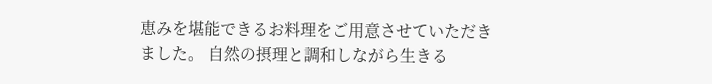恵みを堪能できるお料理をご用意させていただきました。 自然の摂理と調和しながら生きる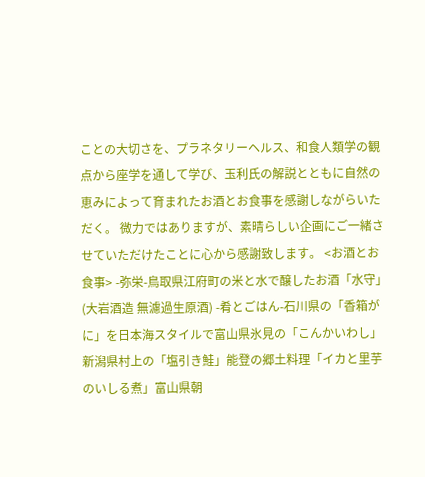ことの大切さを、プラネタリーヘルス、和食人類学の観点から座学を通して学び、玉利氏の解説とともに自然の恵みによって育まれたお酒とお食事を感謝しながらいただく。 微力ではありますが、素晴らしい企画にご一緒させていただけたことに心から感謝致します。 <お酒とお食事> -弥栄-鳥取県江府町の米と水で醸したお酒「水守」(大岩酒造 無濾過生原酒) -肴とごはん-石川県の「香箱がに」を日本海スタイルで富山県氷見の「こんかいわし」新潟県村上の「塩引き鮭」能登の郷土料理「イカと里芋のいしる煮」富山県朝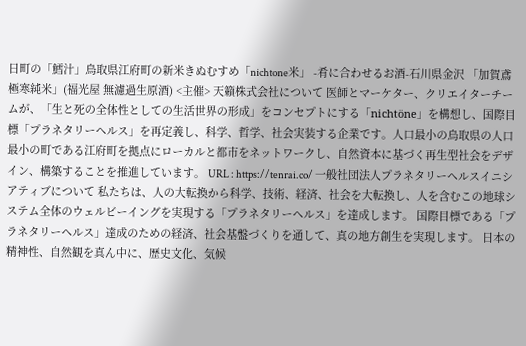日町の「鱈汁」鳥取県江府町の新米きぬむすめ「nichtone米」 -肴に合わせるお酒-石川県金沢 「加賀鳶 極寒純米」(福光屋 無濾過生原酒) <主催> 天籟株式会社について 医師とマーケター、クリエイターチームが、「生と死の全体性としての生活世界の形成」をコンセプトにする「nichtöne」を構想し、国際目標「プラネタリーヘルス」を再定義し、科学、哲学、社会実装する企業です。人口最小の鳥取県の人口最小の町である江府町を拠点にローカルと都市をネットワークし、自然資本に基づく再生型社会をデザイン、構築することを推進しています。 URL : https://tenrai.co/ 一般社団法人プラネタリーヘルスイニシアティブについて 私たちは、人の大転換から科学、技術、経済、社会を大転換し、人を含むこの地球システム全体のウェルビーイングを実現する「プラネタリーヘルス」を達成します。 国際目標である「プラネタリーヘルス」達成のための経済、社会基盤づくりを通して、真の地方創生を実現します。 日本の精神性、自然観を真ん中に、歴史文化、気候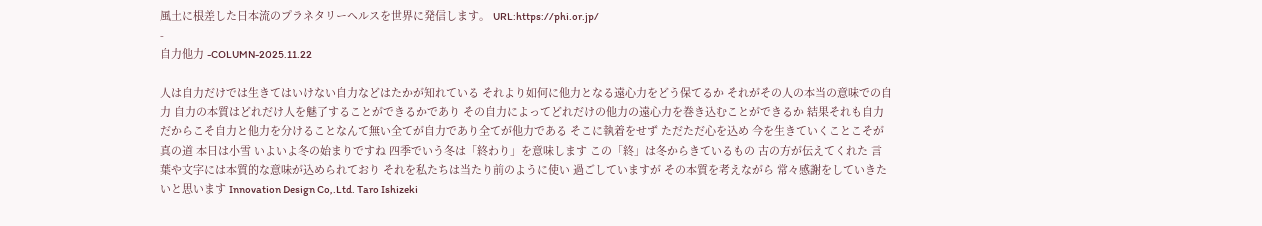風土に根差した日本流のプラネタリーヘルスを世界に発信します。 URL:https://phi.or.jp/
-
自力他力 -COLUMN-2025.11.22

人は自力だけでは生きてはいけない自力などはたかが知れている それより如何に他力となる遠心力をどう保てるか それがその人の本当の意味での自力 自力の本質はどれだけ人を魅了することができるかであり その自力によってどれだけの他力の遠心力を巻き込むことができるか 結果それも自力 だからこそ自力と他力を分けることなんて無い全てが自力であり全てが他力である そこに執着をせず ただただ心を込め 今を生きていくことこそが真の道 本日は小雪 いよいよ冬の始まりですね 四季でいう冬は「終わり」を意味します この「終」は冬からきているもの 古の方が伝えてくれた 言葉や文字には本質的な意味が込められており それを私たちは当たり前のように使い 過ごしていますが その本質を考えながら 常々感謝をしていきたいと思います Innovation Design Co,.Ltd. Taro Ishizeki